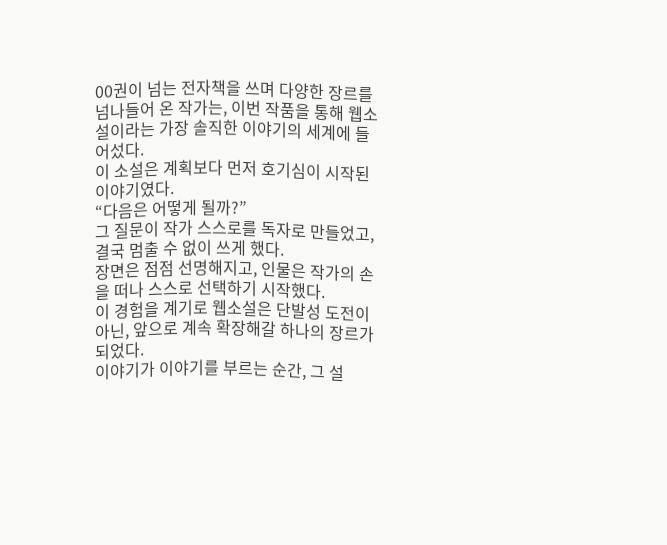00권이 넘는 전자책을 쓰며 다양한 장르를 넘나들어 온 작가는, 이번 작품을 통해 웹소설이라는 가장 솔직한 이야기의 세계에 들어섰다.
이 소설은 계획보다 먼저 호기심이 시작된 이야기였다.
“다음은 어떻게 될까?”
그 질문이 작가 스스로를 독자로 만들었고, 결국 멈출 수 없이 쓰게 했다.
장면은 점점 선명해지고, 인물은 작가의 손을 떠나 스스로 선택하기 시작했다.
이 경험을 계기로 웹소설은 단발성 도전이 아닌, 앞으로 계속 확장해갈 하나의 장르가 되었다.
이야기가 이야기를 부르는 순간, 그 설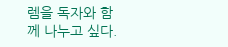렘을 독자와 함께 나누고 싶다.